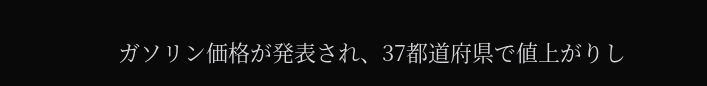ガソリン価格が発表され、37都道府県で値上がりし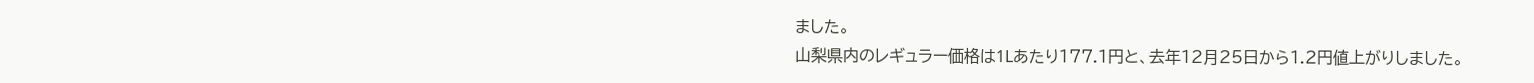ました。
山梨県内のレギュラー価格は1Lあたり177.1円と、去年12月25日から1.2円値上がりしました。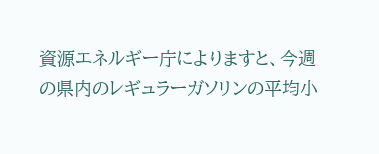資源エネルギー庁によりますと、今週の県内のレギュラーガソリンの平均小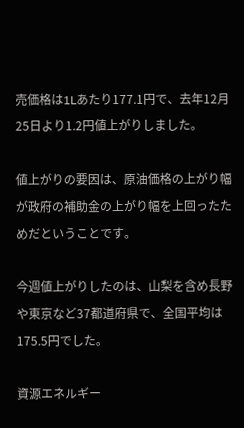売価格は1Lあたり177.1円で、去年12月25日より1.2円値上がりしました。

値上がりの要因は、原油価格の上がり幅が政府の補助金の上がり幅を上回ったためだということです。

今週値上がりしたのは、山梨を含め長野や東京など37都道府県で、全国平均は175.5円でした。

資源エネルギー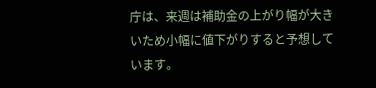庁は、来週は補助金の上がり幅が大きいため小幅に値下がりすると予想しています。